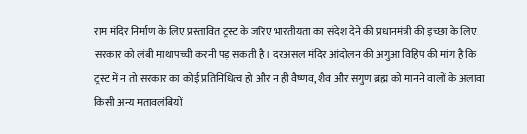राम मंदिर निर्माण के लिए प्रस्तावित ट्रस्ट के जरिए भारतीयता का संदेश देने की प्रधानमंत्री की इच्छा के लिए सरकार को लंबी माथापच्ची करनी पड़ सकती है। दरअसल मंदिर आंदोलन की अगुआ विहिप की मांग है कि ट्रस्ट में न तो सरकार का कोई प्रतिनिधित्व हो और न ही वैष्णव, शैव और सगुण ब्रह्म को मानने वालों के अलावा किसी अन्य मतावलंबियों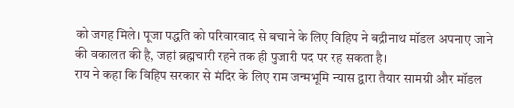को जगह मिले। पूजा पद्धति को परिवारवाद से बचाने के लिए विहिप ने बद्रीनाथ मॉडल अपनाए जाने की वकालत की है, जहां ब्रह्मचारी रहने तक ही पुजारी पद पर रह सकता है।
राय ने कहा कि विहिप सरकार से मंदिर के लिए राम जन्मभूमि न्यास द्वारा तैयार सामग्री और मॉडल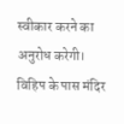स्वीकार करने का अनुरोध करेगी। विहिप के पास मंदिर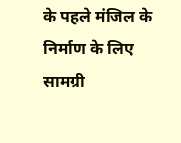के पहले मंजिल के निर्माण के लिए सामग्री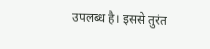उपलब्ध है। इससे तुरंत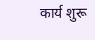कार्य शुरू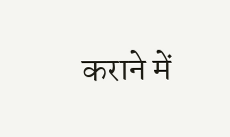कराने में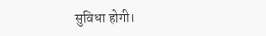सुविधा होगी।